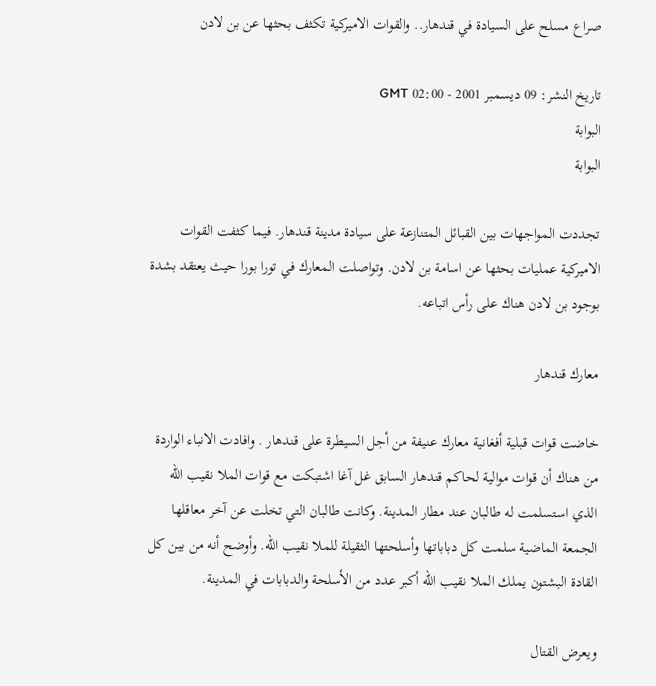صراع مسلح على السيادة في قندهار.. والقوات الاميركية تكثف بحثها عن بن لادن

تاريخ النشر: 09 ديسمبر 2001 - 02:00 GMT
البوابة
البوابة

تجددت المواجهات بين القبائل المتنازعة على سيادة مدينة قندهار. فيما كثفت القوات الاميركية عمليات بحثها عن اسامة بن لادن. وتواصلت المعارك في تورا بورا حيث يعتقد بشدة بوجود بن لادن هناك على رأس اتباعه.

معارك قندهار

خاضت قوات قبلية أفغانية معارك عنيفة من أجل السيطرة على قندهار . وافادت الانباء الواردة من هناك أن قوات موالية لحاكم قندهار السابق غل آغا اشتبكت مع قوات الملا نقيب الله الذي استسلمت له طالبان عند مطار المدينة. وكانت طالبان التي تخلت عن آخر معاقلها الجمعة الماضية سلمت كل دباباتها وأسلحتها الثقيلة للملا نقيب الله. وأوضح أنه من بين كل القادة البشتون يملك الملا نقيب الله أكبر عدد من الأسلحة والدبابات في المدينة.

ويعرض القتال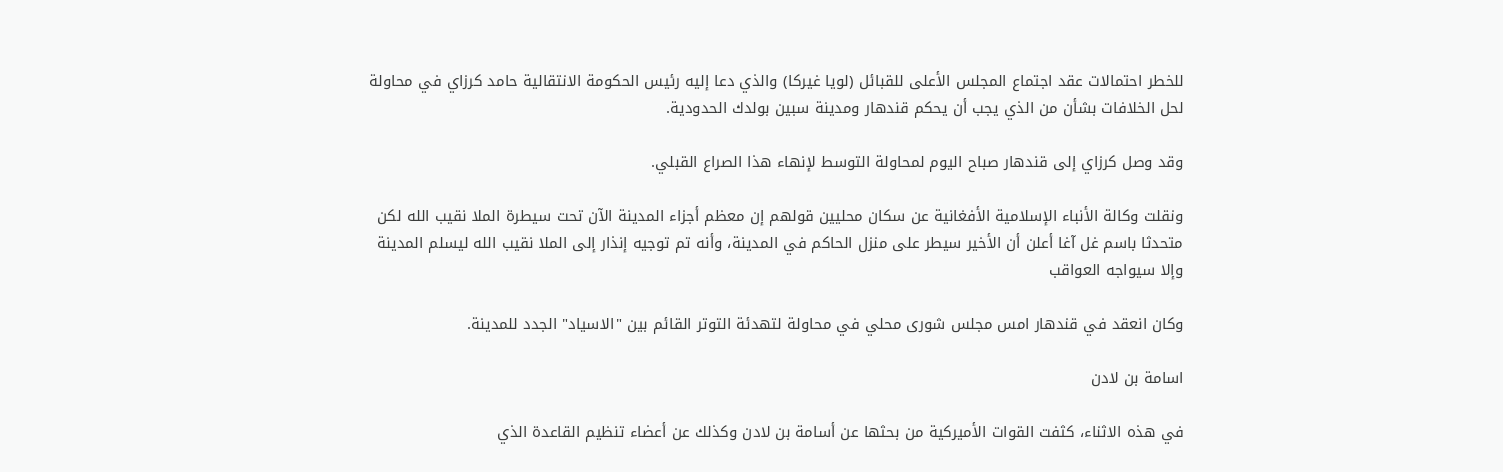للخطر احتمالات عقد اجتماع المجلس الأعلى للقبائل (لويا غيركا) والذي دعا إليه رئيس الحكومة الانتقالية حامد كرزاي في محاولة لحل الخلافات بشأن من الذي يجب أن يحكم قندهار ومدينة سبين بولدك الحدودية.

وقد وصل كرزاي إلى قندهار صباح اليوم لمحاولة التوسط لإنهاء هذا الصراع القبلي.

ونقلت وكالة الأنباء الإسلامية الأفغانية عن سكان محليين قولهم إن معظم أجزاء المدينة الآن تحت سيطرة الملا نقيب الله لكن متحدثا باسم غل آغا أعلن أن الأخير سيطر على منزل الحاكم في المدينة، وأنه تم توجيه إنذار إلى الملا نقيب الله ليسلم المدينة وإلا سيواجه العواقب

وكان انعقد في قندهار امس مجلس شورى محلي في محاولة لتهدئة التوتر القائم بين "الاسياد" الجدد للمدينة.

اسامة بن لادن

في هذه الاثناء، كثفت القوات الأميركية من بحثها عن أسامة بن لادن وكذلك عن أعضاء تنظيم القاعدة الذي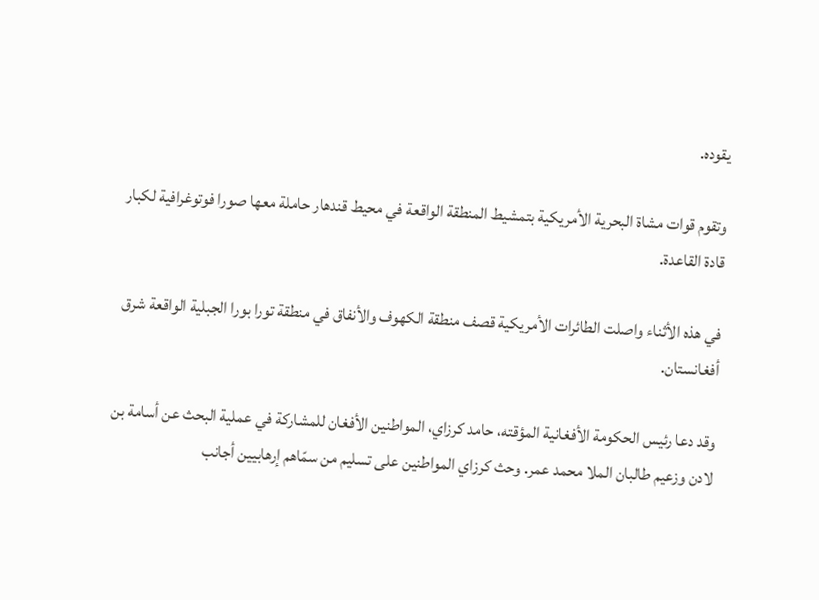يقوده.

وتقوم قوات مشاة البحرية الأمريكية بتمشيط المنطقة الواقعة في محيط قندهار حاملة معها صورا فوتوغرافية لكبار قادة القاعدة.

في هذه الأثناء واصلت الطائرات الأمريكية قصف منطقة الكهوف والأنفاق في منطقة تورا بورا الجبلية الواقعة شرق أفغانستان.

وقد دعا رئيس الحكومة الأفغانية المؤقته، حامد كرزاي، المواطنين الأفغان للمشاركة في عملية البحث عن أسامة بن لادن وزعيم طالبان الملا محمد عمر. وحث كرزاي المواطنين على تسليم من سمّاهم إرهابيين أجانب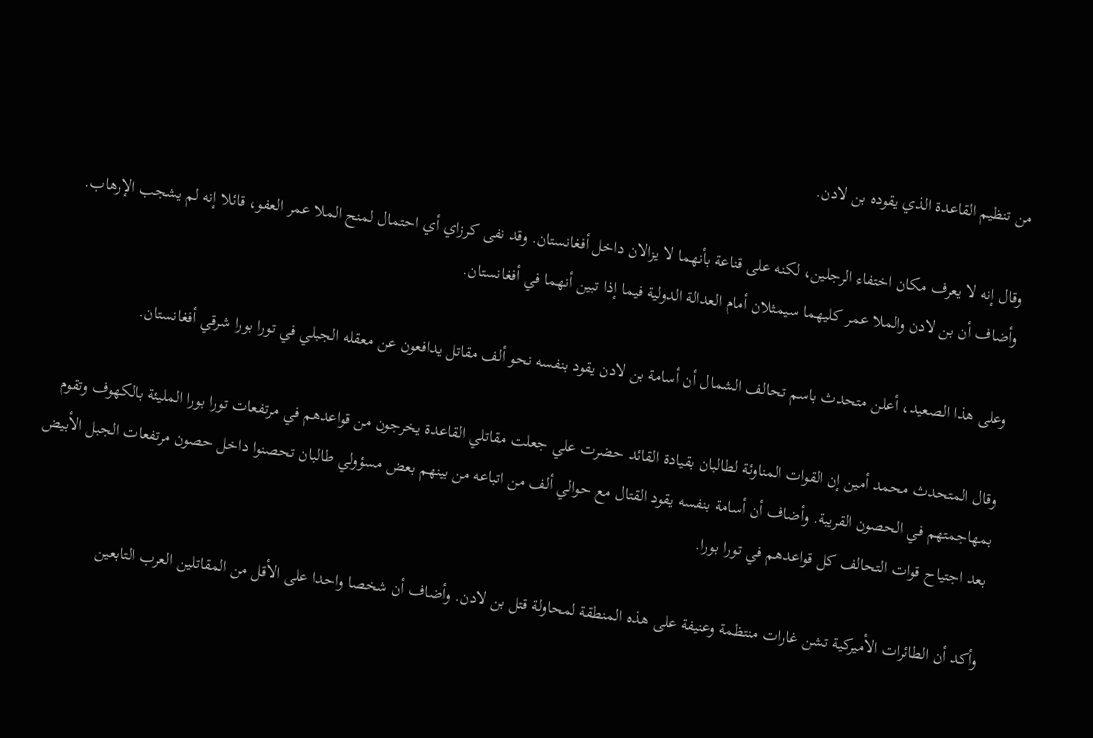من تنظيم القاعدة الذي يقوده بن لادن.

وقال إنه لا يعرف مكان اختفاء الرجلين، لكنه على قناعة بأنهما لا يزالان داخل أفغانستان. وقد نفى كرزاي أي احتمال لمنح الملا عمر العفو، قائلا إنه لم يشجب الإرهاب. وأضاف أن بن لادن والملا عمر كليهما سيمثلان أمام العدالة الدولية فيما إذا تبين أنهما في أفغانستان.

وعلى هذا الصعيد، أعلن متحدث باسم تحالف الشمال أن أسامة بن لادن يقود بنفسه نحو ألف مقاتل يدافعون عن معقله الجبلي في تورا بورا شرقي أفغانستان.

وقال المتحدث محمد أمين إن القوات المناوئة لطالبان بقيادة القائد حضرت علي جعلت مقاتلي القاعدة يخرجون من قواعدهم في مرتفعات تورا بورا المليئة بالكهوف وتقوم بمهاجمتهم في الحصون القريبة. وأضاف أن أسامة بنفسه يقود القتال مع حوالي ألف من اتباعه من بينهم بعض مسؤولي طالبان تحصنوا داخل حصون مرتفعات الجبل الأبيض بعد اجتياح قوات التحالف كل قواعدهم في تورا بورا.

وأكد أن الطائرات الأميركية تشن غارات منتظمة وعنيفة على هذه المنطقة لمحاولة قتل بن لادن. وأضاف أن شخصا واحدا على الأقل من المقاتلين العرب التابعين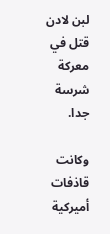لبن لادن قتل في معركة شرسة جدا.

وكانت قاذفات أميركية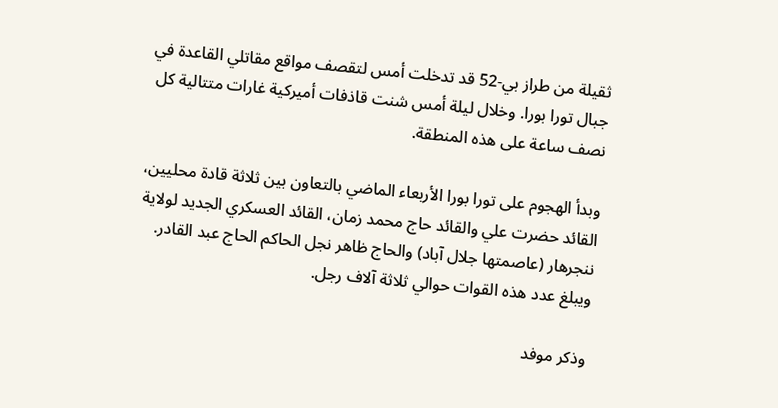ثقيلة من طراز بي-52 قد تدخلت أمس لتقصف مواقع مقاتلي القاعدة في جبال تورا بورا. وخلال ليلة أمس شنت قاذفات أميركية غارات متتالية كل نصف ساعة على هذه المنطقة.

وبدأ الهجوم على تورا بورا الأربعاء الماضي بالتعاون بين ثلاثة قادة محليين، القائد حضرت علي والقائد حاج محمد زمان، القائد العسكري الجديد لولاية ننجرهار (عاصمتها جلال آباد) والحاج ظاهر نجل الحاكم الحاج عبد القادر. ويبلغ عدد هذه القوات حوالي ثلاثة آلاف رجل.

وذكر موفد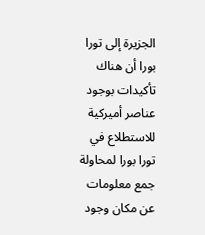الجزيرة إلى تورا بورا أن هناك تأكيدات بوجود عناصر أميركية للاستطلاع في تورا بورا لمحاولة جمع معلومات عن مكان وجود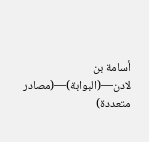أسامة بن لادن—(البوابة)—(مصادر متعددة)